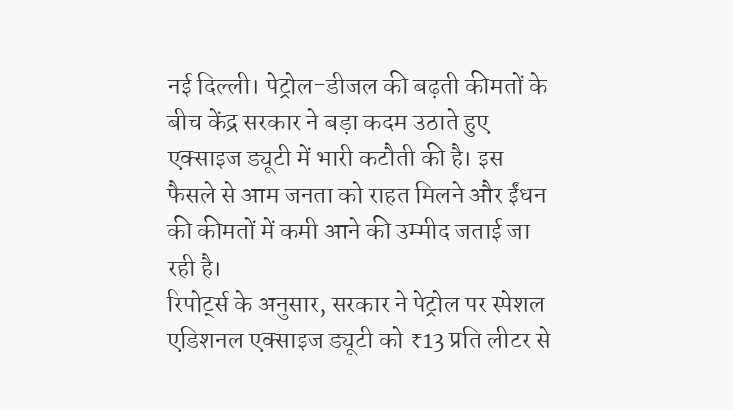नई दिल्ली। पेट्रोल-डीजल की बढ़ती कीमतों के बीच केंद्र सरकार ने बड़ा कदम उठाते हुए एक्साइज ड्यूटी में भारी कटौती की है। इस फैसले से आम जनता को राहत मिलने और ईंधन की कीमतों में कमी आने की उम्मीद जताई जा रही है।
रिपोर्ट्स के अनुसार, सरकार ने पेट्रोल पर स्पेशल एडिशनल एक्साइज ड्यूटी को ₹13 प्रति लीटर से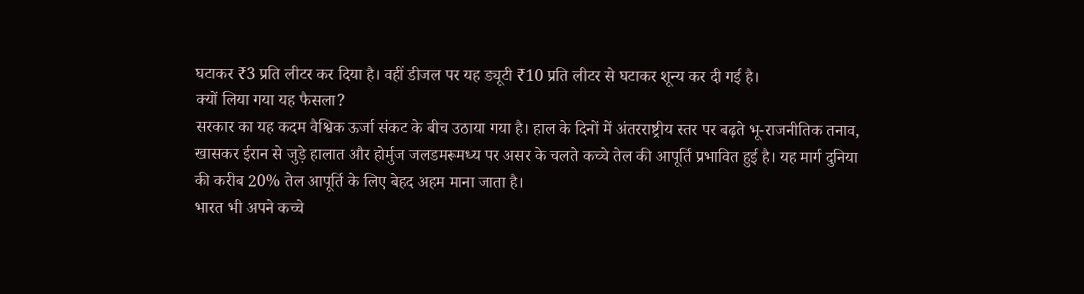घटाकर ₹3 प्रति लीटर कर दिया है। वहीं डीजल पर यह ड्यूटी ₹10 प्रति लीटर से घटाकर शून्य कर दी गई है।
क्यों लिया गया यह फैसला?
सरकार का यह कदम वैश्विक ऊर्जा संकट के बीच उठाया गया है। हाल के दिनों में अंतरराष्ट्रीय स्तर पर बढ़ते भू-राजनीतिक तनाव, खासकर ईरान से जुड़े हालात और होर्मुज जलडमरूमध्य पर असर के चलते कच्चे तेल की आपूर्ति प्रभावित हुई है। यह मार्ग दुनिया की करीब 20% तेल आपूर्ति के लिए बेहद अहम माना जाता है।
भारत भी अपने कच्चे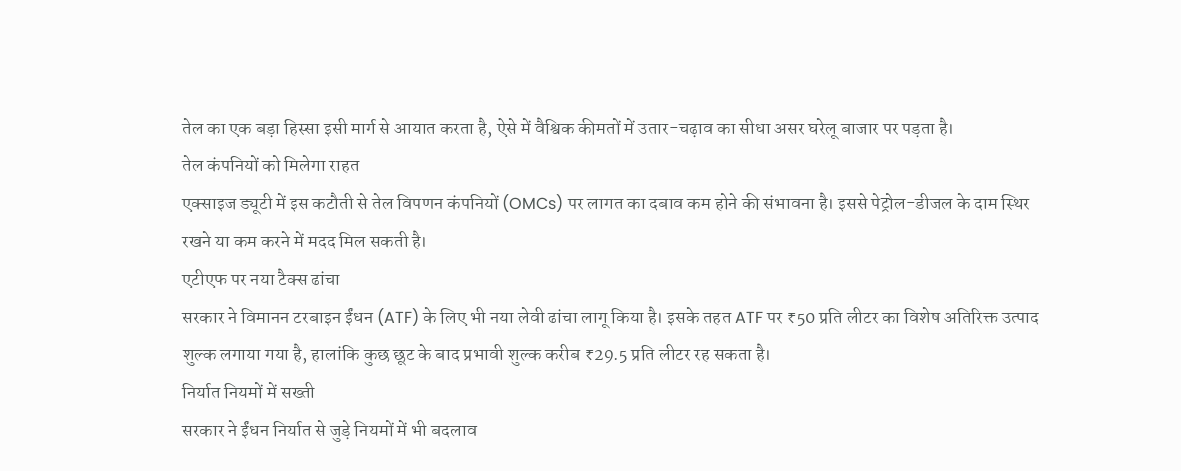तेल का एक बड़ा हिस्सा इसी मार्ग से आयात करता है, ऐसे में वैश्विक कीमतों में उतार-चढ़ाव का सीधा असर घरेलू बाजार पर पड़ता है।
तेल कंपनियों को मिलेगा राहत
एक्साइज ड्यूटी में इस कटौती से तेल विपणन कंपनियों (OMCs) पर लागत का दबाव कम होने की संभावना है। इससे पेट्रोल-डीजल के दाम स्थिर रखने या कम करने में मदद मिल सकती है।
एटीएफ पर नया टैक्स ढांचा
सरकार ने विमानन टरबाइन ईंधन (ATF) के लिए भी नया लेवी ढांचा लागू किया है। इसके तहत ATF पर ₹50 प्रति लीटर का विशेष अतिरिक्त उत्पाद शुल्क लगाया गया है, हालांकि कुछ छूट के बाद प्रभावी शुल्क करीब ₹29.5 प्रति लीटर रह सकता है।
निर्यात नियमों में सख्ती
सरकार ने ईंधन निर्यात से जुड़े नियमों में भी बदलाव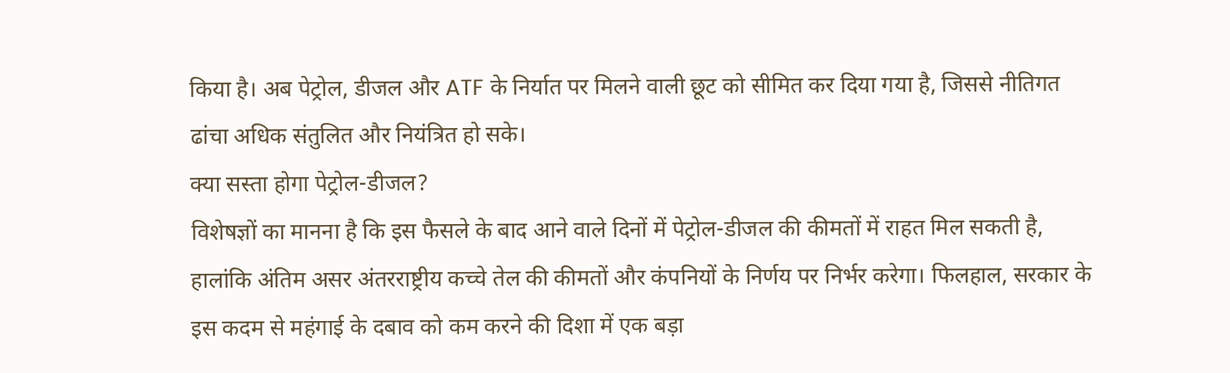किया है। अब पेट्रोल, डीजल और ATF के निर्यात पर मिलने वाली छूट को सीमित कर दिया गया है, जिससे नीतिगत ढांचा अधिक संतुलित और नियंत्रित हो सके।
क्या सस्ता होगा पेट्रोल-डीजल?
विशेषज्ञों का मानना है कि इस फैसले के बाद आने वाले दिनों में पेट्रोल-डीजल की कीमतों में राहत मिल सकती है, हालांकि अंतिम असर अंतरराष्ट्रीय कच्चे तेल की कीमतों और कंपनियों के निर्णय पर निर्भर करेगा। फिलहाल, सरकार के इस कदम से महंगाई के दबाव को कम करने की दिशा में एक बड़ा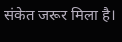संकेत जरूर मिला है।